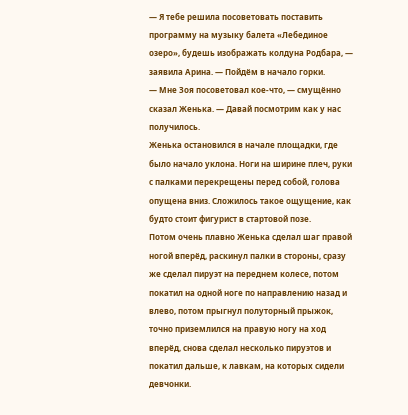— Я тебе решила посоветовать поставить программу на музыку балета «Лебединое озеро», будешь изображать колдуна Родбара, — заявила Арина. — Пойдём в начало горки.
— Мне Зоя посоветовал кое-что, — смущённо сказал Женька. — Давай посмотрим как у нас получилось.
Женька остановился в начале площадки, где было начало уклона. Ноги на ширине плеч, руки с палками перекрещены перед собой, голова опущена вниз. Сложилось такое ощущение, как будто стоит фигурист в стартовой позе.
Потом очень плавно Женька сделал шаг правой ногой вперёд, раскинул палки в стороны, сразу же сделал пируэт на переднем колесе, потом покатил на одной ноге по направлению назад и влево, потом прыгнул полуторный прыжок, точно приземлился на правую ногу на ход вперёд, снова сделал несколько пируэтов и покатил дальше, к лавкам, на которых сидели девчонки.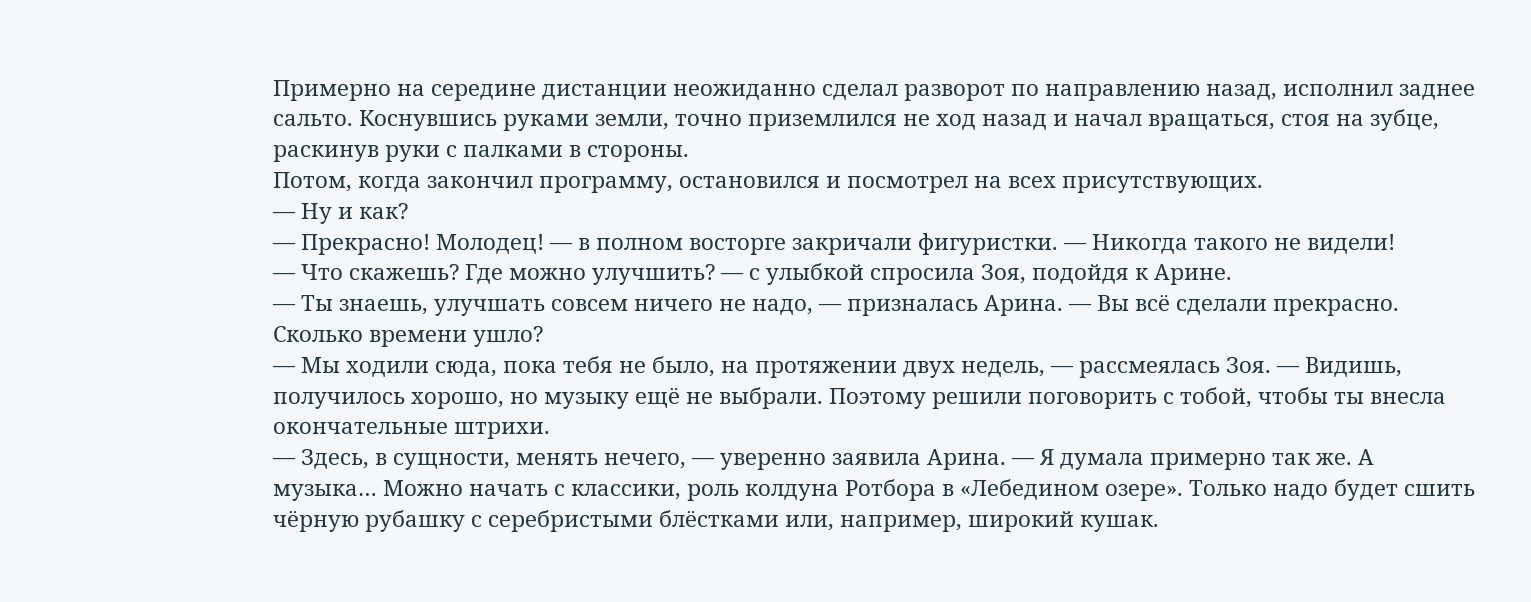Примерно на середине дистанции неожиданно сделал разворот по направлению назад, исполнил заднее сальто. Коснувшись руками земли, точно приземлился не ход назад и начал вращаться, стоя на зубце, раскинув руки с палками в стороны.
Потом, когда закончил программу, остановился и посмотрел на всех присутствующих.
— Ну и как?
— Прекрасно! Молодец! — в полном восторге закричали фигуристки. — Никогда такого не видели!
— Что скажешь? Где можно улучшить? — с улыбкой спросила Зоя, подойдя к Арине.
— Ты знаешь, улучшать совсем ничего не надо, — призналась Арина. — Вы всё сделали прекрасно. Сколько времени ушло?
— Мы ходили сюда, пока тебя не было, на протяжении двух недель, — рассмеялась Зоя. — Видишь, получилось хорошо, но музыку ещё не выбрали. Поэтому решили поговорить с тобой, чтобы ты внесла окончательные штрихи.
— Здесь, в сущности, менять нечего, — уверенно заявила Арина. — Я думала примерно так же. А музыка… Можно начать с классики, роль колдуна Ротбора в «Лебедином озере». Только надо будет сшить чёрную рубашку с серебристыми блёстками или, например, широкий кушак.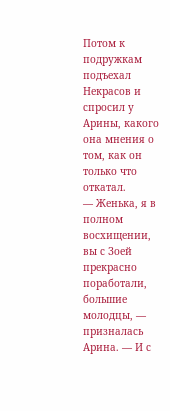Потом к подружкам подъехал Некрасов и спросил у Арины, какого она мнения о том, как он только что откатал.
— Женька, я в полном восхищении, вы с Зоей прекрасно поработали, большие молодцы, — призналась Арина. — И с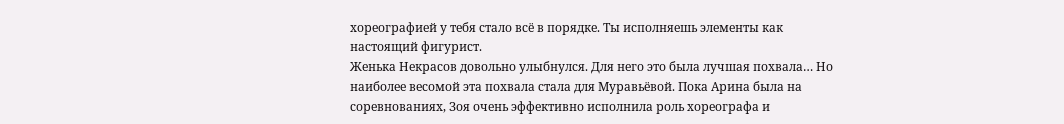хореографией у тебя стало всё в порядке. Ты исполняешь элементы как настоящий фигурист.
Женька Некрасов довольно улыбнулся. Для него это была лучшая похвала… Но наиболее весомой эта похвала стала для Муравьёвой. Пока Арина была на соревнованиях, Зоя очень эффективно исполнила роль хореографа и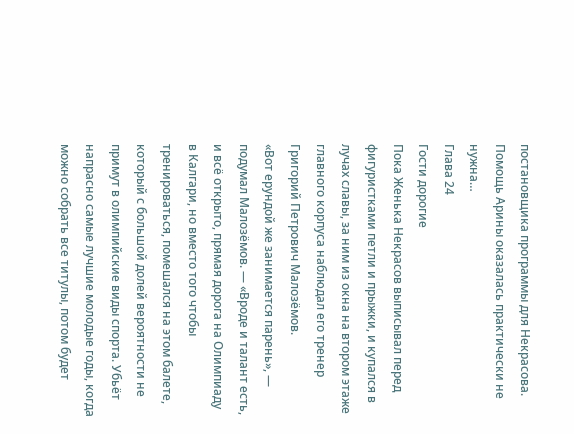постановщика программы для Некрасова. Помощь Арины оказалась практически не нужна…
Глава 24
Гости дорогие
Пока Женька Некрасов выписывал перед фигуристками петли и прыжки, и купался в лучах славы, за ним из окна на втором этаже главного корпуса наблюдал его тренер Григорий Петрович Малозёмов.
«Вот ерундой же занимается парень», — подумал Малозёмов. — «Вроде и талант есть, и всё открыто, прямая дорога на Олимпиаду в Калгари, но вместо того чтобы тренироваться, помешался на этом балете, который с большой долей вероятности не примут в олимпийские виды спорта. Убьёт напрасно самые лучшие молодые годы, когда можно собрать все титулы, потом будет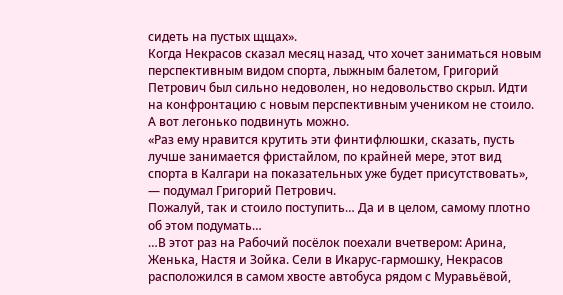сидеть на пустых щщах».
Когда Некрасов сказал месяц назад, что хочет заниматься новым перспективным видом спорта, лыжным балетом, Григорий Петрович был сильно недоволен, но недовольство скрыл. Идти на конфронтацию с новым перспективным учеником не стоило. А вот легонько подвинуть можно.
«Раз ему нравится крутить эти финтифлюшки, сказать, пусть лучше занимается фристайлом, по крайней мере, этот вид спорта в Калгари на показательных уже будет присутствовать», — подумал Григорий Петрович.
Пожалуй, так и стоило поступить… Да и в целом, самому плотно об этом подумать…
…В этот раз на Рабочий посёлок поехали вчетвером: Арина, Женька, Настя и Зойка. Сели в Икарус-гармошку, Некрасов расположился в самом хвосте автобуса рядом с Муравьёвой,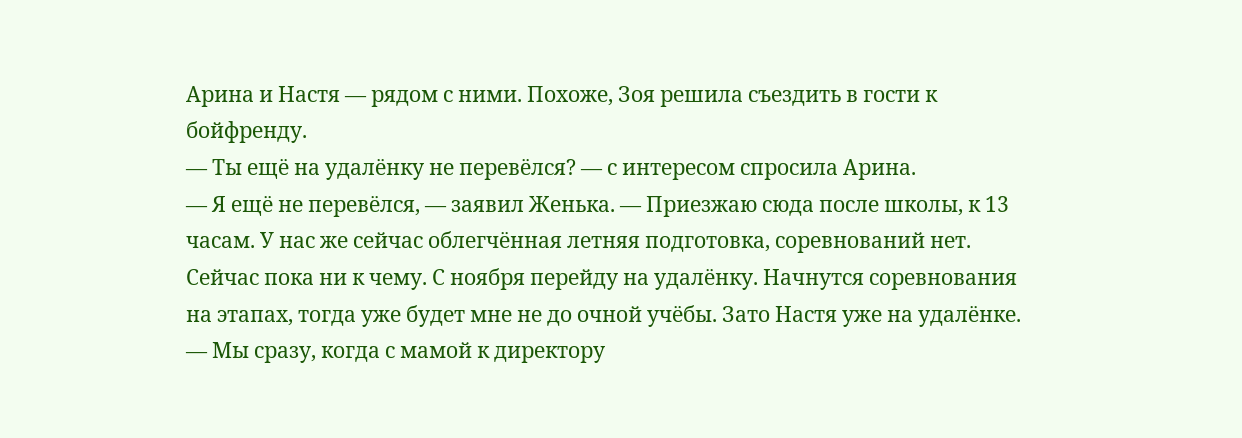Арина и Настя — рядом с ними. Похоже, Зоя решила съездить в гости к бойфренду.
— Ты ещё на удалёнку не перевёлся? — с интересом спросила Арина.
— Я ещё не перевёлся, — заявил Женька. — Приезжаю сюда после школы, к 13 часам. У нас же сейчас облегчённая летняя подготовка, соревнований нет. Сейчас пока ни к чему. С ноября перейду на удалёнку. Начнутся соревнования на этапах, тогда уже будет мне не до очной учёбы. Зато Настя уже на удалёнке.
— Мы сразу, когда с мамой к директору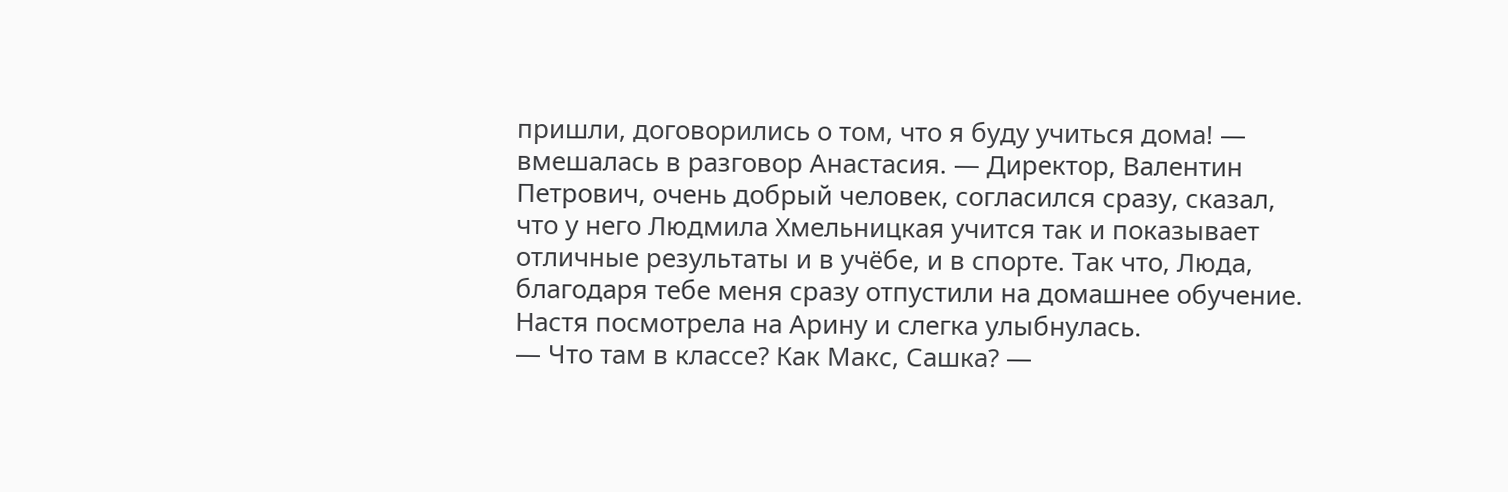пришли, договорились о том, что я буду учиться дома! — вмешалась в разговор Анастасия. — Директор, Валентин Петрович, очень добрый человек, согласился сразу, сказал, что у него Людмила Хмельницкая учится так и показывает отличные результаты и в учёбе, и в спорте. Так что, Люда, благодаря тебе меня сразу отпустили на домашнее обучение.
Настя посмотрела на Арину и слегка улыбнулась.
— Что там в классе? Как Макс, Сашка? —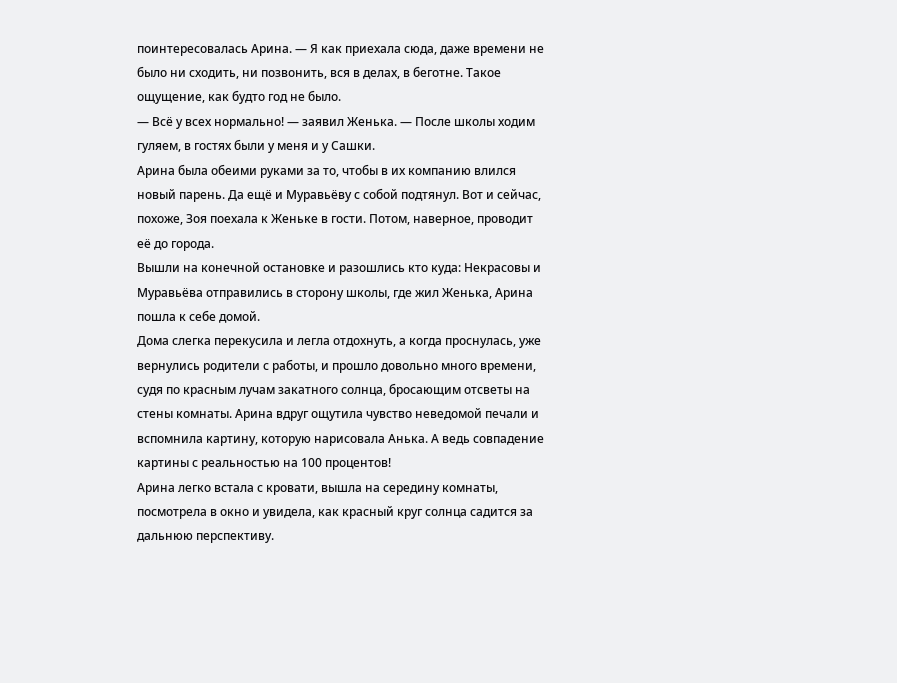поинтересовалась Арина. — Я как приехала сюда, даже времени не было ни сходить, ни позвонить, вся в делах, в беготне. Такое ощущение, как будто год не было.
— Всё у всех нормально! — заявил Женька. — После школы ходим гуляем, в гостях были у меня и у Сашки.
Арина была обеими руками за то, чтобы в их компанию влился новый парень. Да ещё и Муравьёву с собой подтянул. Вот и сейчас, похоже, Зоя поехала к Женьке в гости. Потом, наверное, проводит её до города.
Вышли на конечной остановке и разошлись кто куда: Некрасовы и Муравьёва отправились в сторону школы, где жил Женька, Арина пошла к себе домой.
Дома слегка перекусила и легла отдохнуть, а когда проснулась, уже вернулись родители с работы, и прошло довольно много времени, судя по красным лучам закатного солнца, бросающим отсветы на стены комнаты. Арина вдруг ощутила чувство неведомой печали и вспомнила картину, которую нарисовала Анька. А ведь совпадение картины с реальностью на 100 процентов!
Арина легко встала с кровати, вышла на середину комнаты, посмотрела в окно и увидела, как красный круг солнца садится за дальнюю перспективу.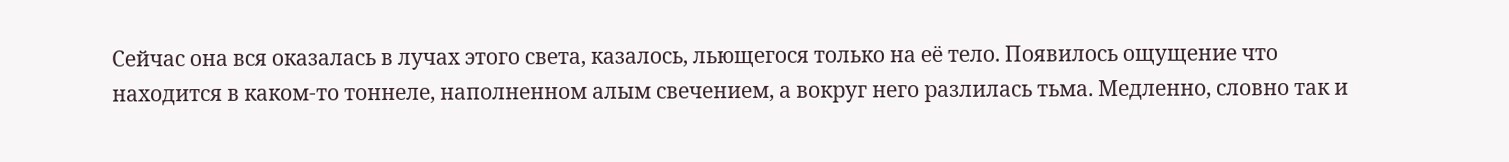Сейчас она вся оказалась в лучах этого света, казалось, льющегося только на её тело. Появилось ощущение что находится в каком-то тоннеле, наполненном алым свечением, а вокруг него разлилась тьма. Медленно, словно так и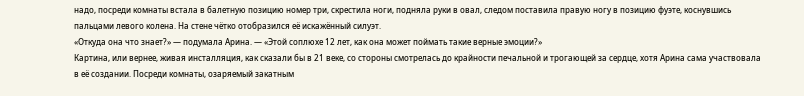надо, посреди комнаты встала в балетную позицию номер три, скрестила ноги, подняла руки в овал, следом поставила правую ногу в позицию фуэте, коснувшись пальцами левого колена. На стене чётко отобразился её искажённый силуэт.
«Откуда она что знает?» — подумала Арина. — «Этой соплюхе 12 лет, как она может поймать такие верные эмоции?»
Картина, или вернее, живая инсталляция, как сказали бы в 21 веке, со стороны смотрелась до крайности печальной и трогающей за сердце, хотя Арина сама участвовала в её создании. Посреди комнаты, озаряемый закатным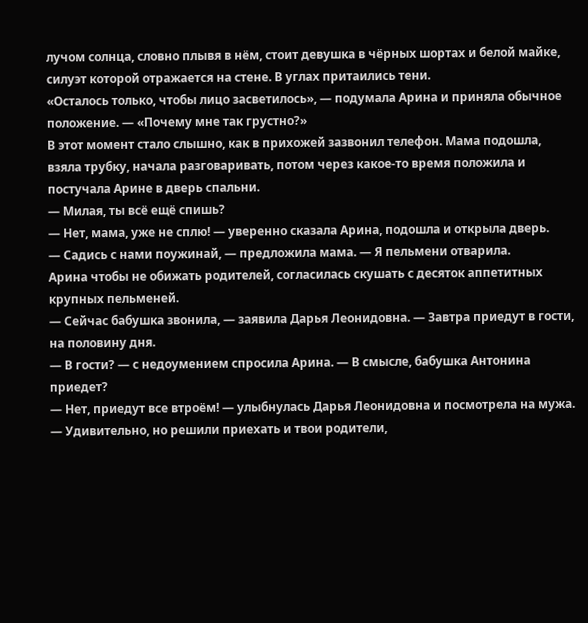лучом солнца, словно плывя в нём, стоит девушка в чёрных шортах и белой майке, силуэт которой отражается на стене. В углах притаились тени.
«Осталось только, чтобы лицо засветилось», — подумала Арина и приняла обычное положение. — «Почему мне так грустно?»
В этот момент стало слышно, как в прихожей зазвонил телефон. Мама подошла, взяла трубку, начала разговаривать, потом через какое-то время положила и постучала Арине в дверь спальни.
— Милая, ты всё ещё спишь?
— Нет, мама, уже не сплю! — уверенно сказала Арина, подошла и открыла дверь.
— Садись с нами поужинай, — предложила мама. — Я пельмени отварила.
Арина чтобы не обижать родителей, согласилась скушать с десяток аппетитных крупных пельменей.
— Сейчас бабушка звонила, — заявила Дарья Леонидовна. — Завтра приедут в гости, на половину дня.
— В гости? — с недоумением спросила Арина. — В смысле, бабушка Антонина приедет?
— Нет, приедут все втроём! — улыбнулась Дарья Леонидовна и посмотрела на мужа. — Удивительно, но решили приехать и твои родители,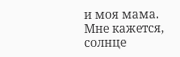и моя мама. Мне кажется, солнце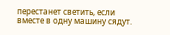перестанет светить, если вместе в одну машину сядут.